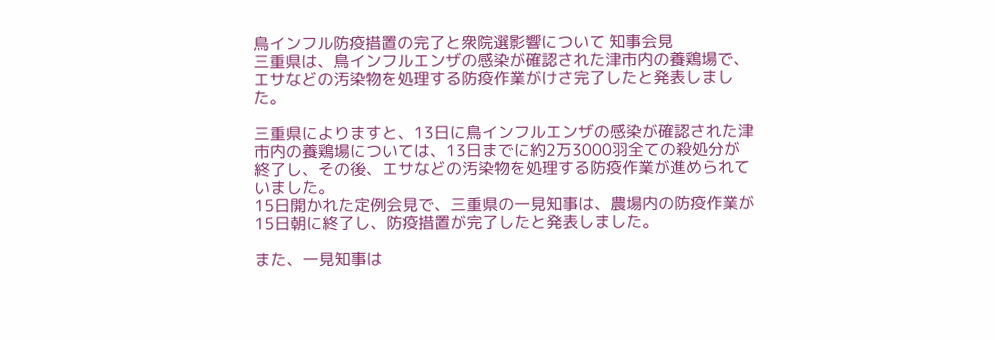鳥インフル防疫措置の完了と衆院選影響について 知事会見
三重県は、鳥インフルエンザの感染が確認された津市内の養鶏場で、エサなどの汚染物を処理する防疫作業がけさ完了したと発表しました。

三重県によりますと、13日に鳥インフルエンザの感染が確認された津市内の養鶏場については、13日までに約2万3000羽全ての殺処分が終了し、その後、エサなどの汚染物を処理する防疫作業が進められていました。
15日開かれた定例会見で、三重県の一見知事は、農場内の防疫作業が15日朝に終了し、防疫措置が完了したと発表しました。

また、一見知事は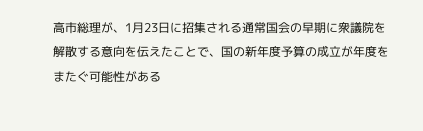高市総理が、1月23日に招集される通常国会の早期に衆議院を解散する意向を伝えたことで、国の新年度予算の成立が年度をまたぐ可能性がある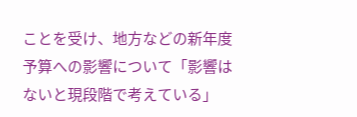ことを受け、地方などの新年度予算への影響について「影響はないと現段階で考えている」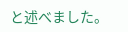と述べました。